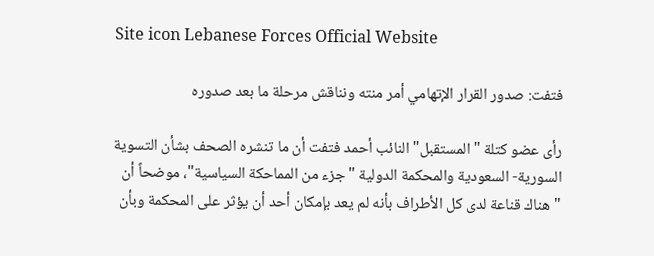Site icon Lebanese Forces Official Website

فتفت: صدور القرار الإتهامي أمر منته ونناقش مرحلة ما بعد صدوره

رأى عضو كتلة "المستقبل" النائب أحمد فتفت أن ما تنشره الصحف بشأن التسوية السورية- السعودية والمحكمة الدولية "جزء من المماحكة السياسية"، موضحاً أن "هناك قناعة لدى كل الأطراف بأنه لم يعد بإمكان أحد أن يؤثر على المحكمة وبأن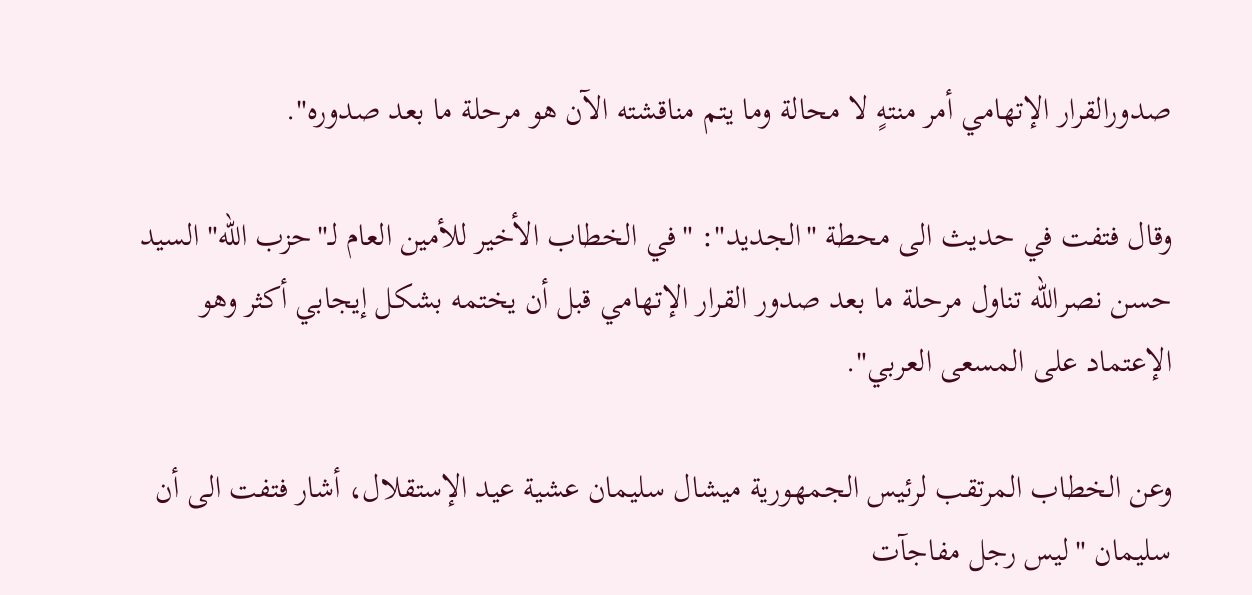صدورالقرار الإتهامي أمر منتهٍ لا محالة وما يتم مناقشته الآن هو مرحلة ما بعد صدوره".

وقال فتفت في حديث الى محطة "الجديد": "في الخطاب الأخير للأمين العام لـ"حزب الله" السيد حسن نصرالله تناول مرحلة ما بعد صدور القرار الإتهامي قبل أن يختمه بشكل إيجابي أكثر وهو الإعتماد على المسعى العربي".

وعن الخطاب المرتقب لرئيس الجمهورية ميشال سليمان عشية عيد الإستقلال، أشار فتفت الى أن سليمان "ليس رجل مفاجآت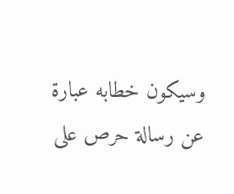وسيكون خطابه عبارة عن رسالة حرص على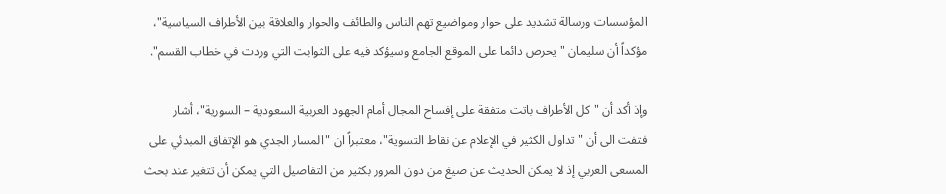المؤسسات ورسالة تشديد على حوار ومواضيع تهم الناس والطائف والحوار والعلاقة بين الأطراف السياسية"، مؤكداً أن سليمان "يحرص دائما على الموقع الجامع وسيؤكد فيه على الثوابت التي وردت في خطاب القسم".

وإذ أكد أن "كل الأطراف باتت متفقة على إفساح المجال أمام الجهود العربية السعودية – السورية"، أشار فتفت الى أن "تداول الكثير في الإعلام عن نقاط التسوية"، معتبراً ان "المسار الجدي هو الإتفاق المبدئي على المسعى العربي إذ لا يمكن الحديث عن صيغ من دون المرور بكثير من التفاصيل التي يمكن أن تتغير عند بحث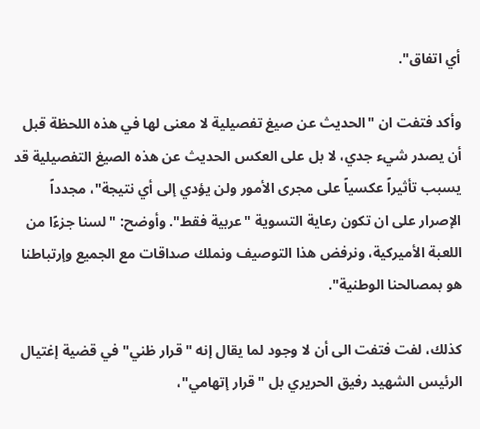أي اتفاق".

وأكد فتفت ان "الحديث عن صيغ تفصيلية لا معنى لها في هذه اللحظة قبل أن يصدر شيء جدي، لا بل على العكس الحديث عن هذه الصيغ التفصيلية قد يسبب تأثيراً عكسياً على مجرى الأمور ولن يؤدي إلى أي نتيجة"، مجدداً الإصرار على ان تكون رعاية التسوية "عربية فقط". وأوضح: "لسنا جزءًا من اللعبة الأميركية، ونرفض هذا التوصيف ونملك صداقات مع الجميع وإرتباطنا هو بمصالحنا الوطنية".

كذلك، لفت فتفت الى أن لا وجود لما يقال إنه "قرار ظني" في قضية إغتيال الرئيس الشهيد رفيق الحريري بل "قرار إتهامي"،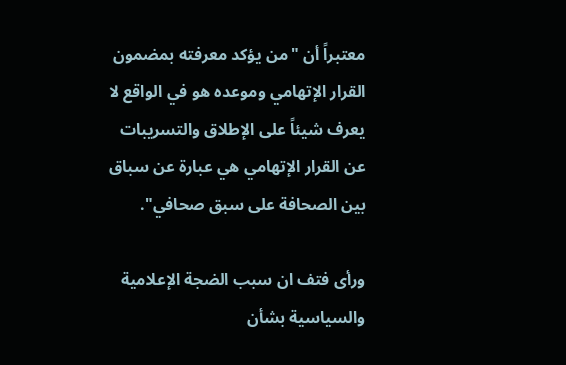معتبراً أن "من يؤكد معرفته بمضمون القرار الإتهامي وموعده هو في الواقع لا يعرف شيئاً على الإطلاق والتسريبات عن القرار الإتهامي هي عبارة عن سباق بين الصحافة على سبق صحافي".

ورأى فتف ان سبب الضجة الإعلامية والسياسية بشأن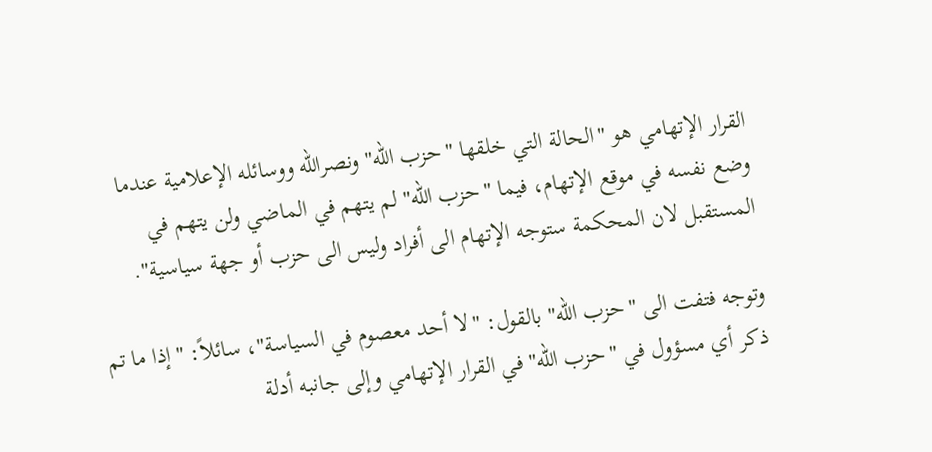القرار الإتهامي هو "الحالة التي خلقها "حزب الله" ونصرالله ووسائله الإعلامية عندما وضع نفسه في موقع الإتهام، فيما "حزب الله" لم يتهم في الماضي ولن يتهم في المستقبل لان المحكمة ستوجه الإتهام الى أفراد وليس الى حزب أو جهة سياسية".

وتوجه فتفت الى "حزب الله" بالقول: "لا أحد معصوم في السياسة"، سائلاً: "إذا ما تم ذكر أي مسؤول في "حزب الله" في القرار الإتهامي وإلى جانبه أدلة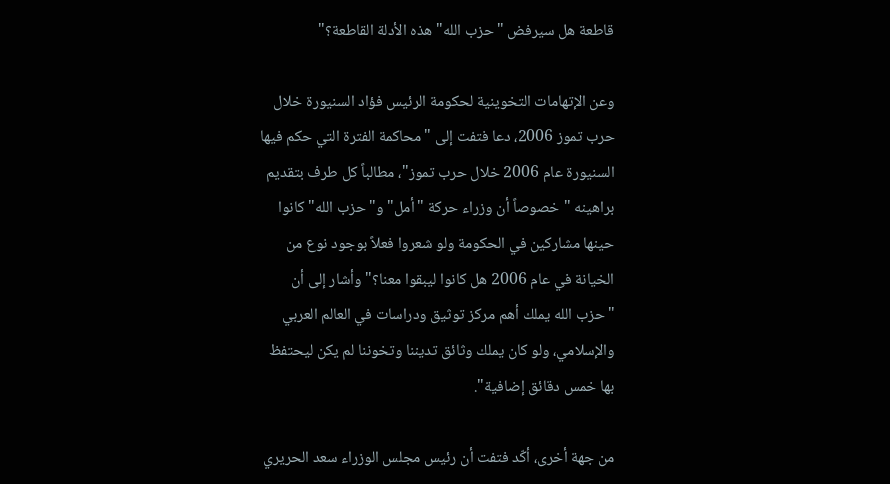قاطعة هل سيرفض "حزب الله" هذه الأدلة القاطعة؟"

وعن الإتهامات التخوينية لحكومة الرئيس فؤاد السنيورة خلال حرب تموز 2006، دعا فتفت إلى "محاكمة الفترة التي حكم فيها السنيورة عام 2006 خلال حرب تموز"، مطالباً كل طرف بتقديم براهينه "خصوصاً أن وزراء حركة "أمل" و"حزب الله" كانوا حينها مشاركين في الحكومة ولو شعروا فعلاً بوجود نوع من الخيانة في عام 2006 هل كانوا ليبقوا معنا؟" وأشار إلى أن "حزب الله يملك أهم مركز توثيق ودراسات في العالم العربي والإسلامي، ولو كان يملك وثائق تديننا وتخوننا لم يكن ليحتفظ بها خمس دقائق إضافية".

من جهة أخرى، أكّد فتفت أن رئيس مجلس الوزراء سعد الحريري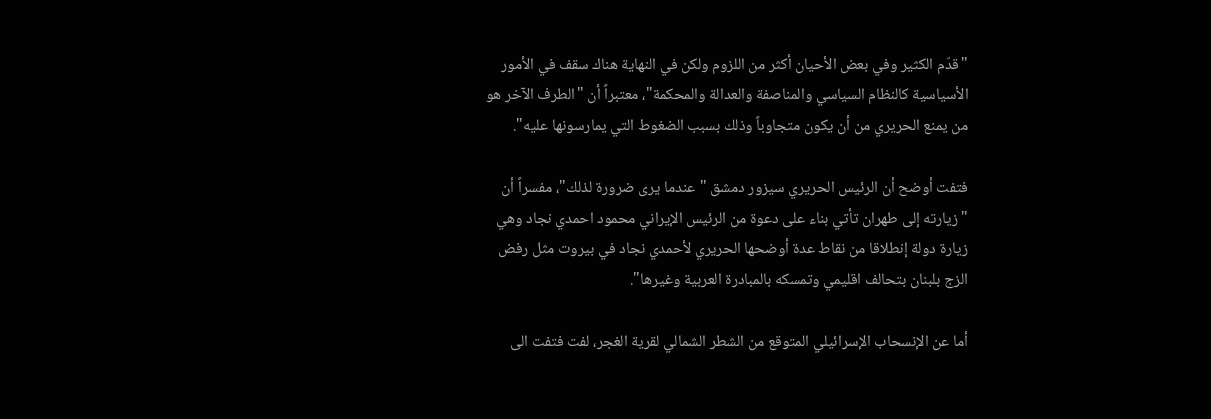"قدّم الكثير وفي بعض الأحيان أكثر من اللزوم ولكن في النهاية هناك سقف في الأمور الأسياسية كالنظام السياسي والمناصفة والعدالة والمحكمة"، معتبراً أن "الطرف الآخر هو من يمنع الحريري من أن يكون متجاوباً وذلك بسبب الضغوط التي يمارسونها عليه".

فتفت أوضح أن الرئيس الحريري سيزور دمشق "عندما يرى ضرورة لذلك"، مفسراً أن "زيارته إلى طهران تأتي بناء على دعوة من الرئيس الإيراني محمود احمدي نجاد وهي زيارة دولة إنطلاقا من نقاط عدة أوضحها الحريري لأحمدي نجاد في بيروت مثل رفض الزج بلبنان بتحالف اقليمي وتمسكه بالمبادرة العربية وغيرها".

أما عن الإنسحاب الإسرائيلي المتوقع من الشطر الشمالي لقرية الغجر، لفت فتفت الى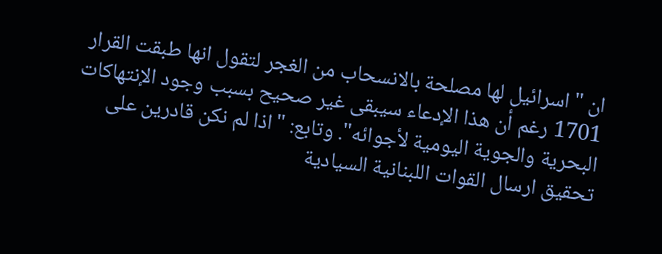ان "اسرائيل لها مصلحة بالانسحاب من الغجر لتقول انها طبقت القرار 1701 رغم أن هذا الإدعاء سيبقى غير صحيح بسبب وجود الإنتهاكات البحرية والجوية اليومية لأجوائه". وتابع: "اذا لم نكن قادرين على تحقيق ارسال القوات اللبنانية السيادية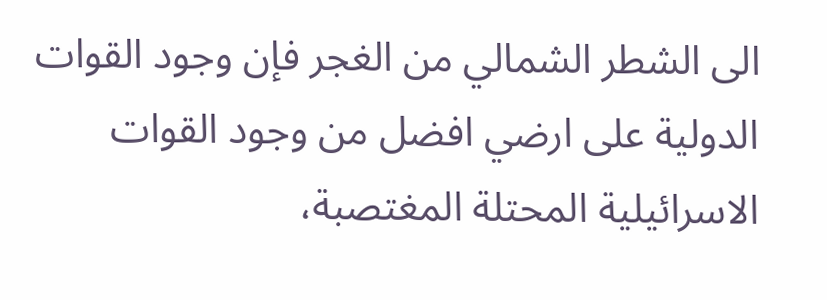الى الشطر الشمالي من الغجر فإن وجود القوات الدولية على ارضي افضل من وجود القوات الاسرائيلية المحتلة المغتصبة،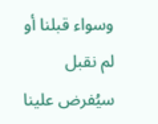وسواء قبلنا أو لم نقبل سيُفرض علينا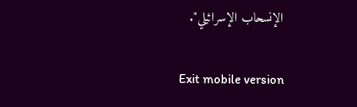الإنسحاب الإسرائيلي".

Exit mobile version